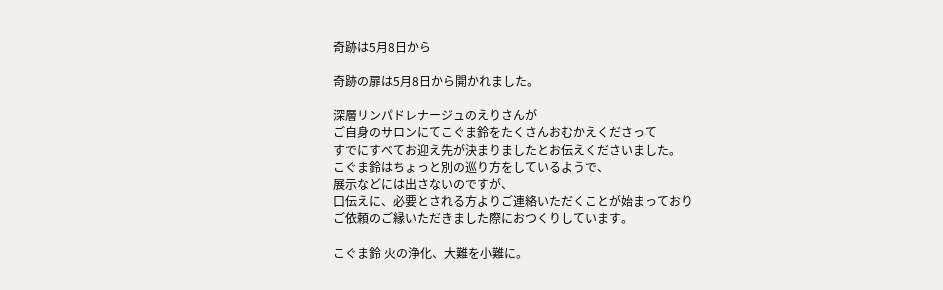奇跡は5月8日から

奇跡の扉は5月8日から開かれました。

深層リンパドレナージュのえりさんが
ご自身のサロンにてこぐま鈴をたくさんおむかえくださって
すでにすべてお迎え先が決まりましたとお伝えくださいました。
こぐま鈴はちょっと別の巡り方をしているようで、
展示などには出さないのですが、
口伝えに、必要とされる方よりご連絡いただくことが始まっており
ご依頼のご縁いただきました際におつくりしています。

こぐま鈴 火の浄化、大難を小難に。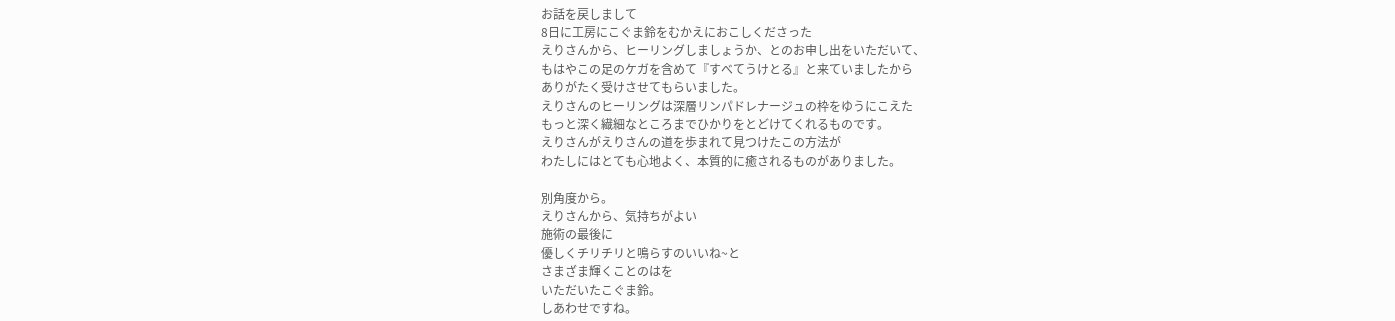お話を戻しまして
8日に工房にこぐま鈴をむかえにおこしくださった
えりさんから、ヒーリングしましょうか、とのお申し出をいただいて、
もはやこの足のケガを含めて『すべてうけとる』と来ていましたから
ありがたく受けさせてもらいました。
えりさんのヒーリングは深層リンパドレナージュの枠をゆうにこえた
もっと深く繊細なところまでひかりをとどけてくれるものです。
えりさんがえりさんの道を歩まれて見つけたこの方法が
わたしにはとても心地よく、本質的に癒されるものがありました。

別角度から。
えりさんから、気持ちがよい
施術の最後に
優しくチリチリと鳴らすのいいね~と
さまざま輝くことのはを
いただいたこぐま鈴。
しあわせですね。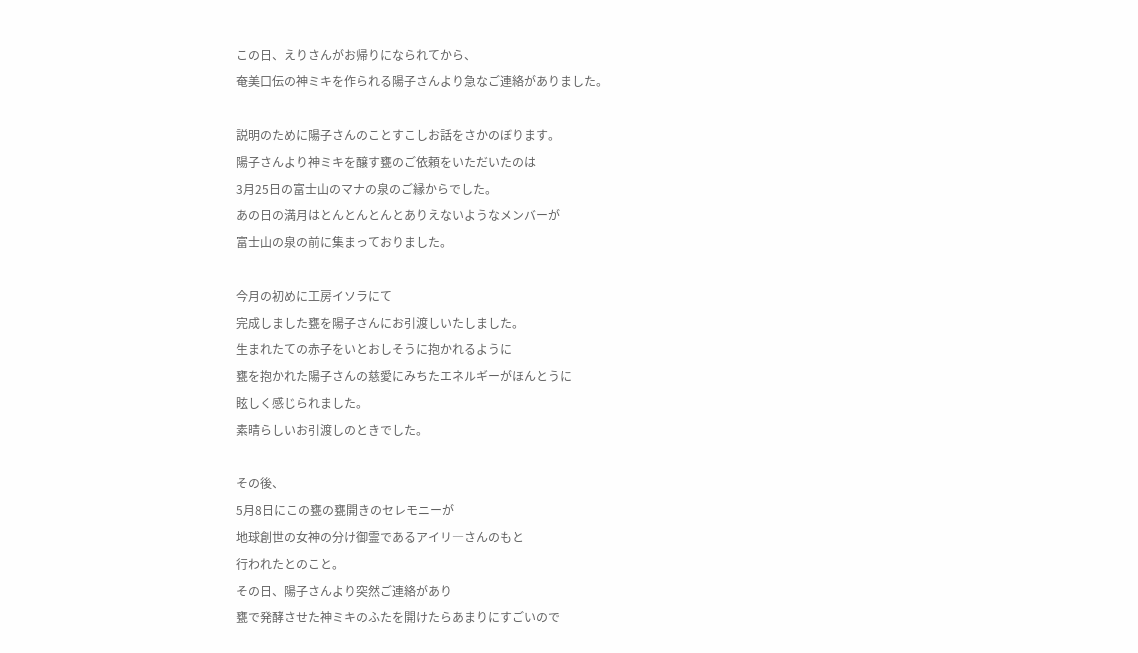この日、えりさんがお帰りになられてから、
奄美口伝の神ミキを作られる陽子さんより急なご連絡がありました。

説明のために陽子さんのことすこしお話をさかのぼります。
陽子さんより神ミキを醸す甕のご依頼をいただいたのは
3月25日の富士山のマナの泉のご縁からでした。
あの日の満月はとんとんとんとありえないようなメンバーが
富士山の泉の前に集まっておりました。

今月の初めに工房イソラにて
完成しました甕を陽子さんにお引渡しいたしました。
生まれたての赤子をいとおしそうに抱かれるように
甕を抱かれた陽子さんの慈愛にみちたエネルギーがほんとうに
眩しく感じられました。
素晴らしいお引渡しのときでした。

その後、
5月8日にこの甕の甕開きのセレモニーが
地球創世の女神の分け御霊であるアイリ―さんのもと
行われたとのこと。
その日、陽子さんより突然ご連絡があり
甕で発酵させた神ミキのふたを開けたらあまりにすごいので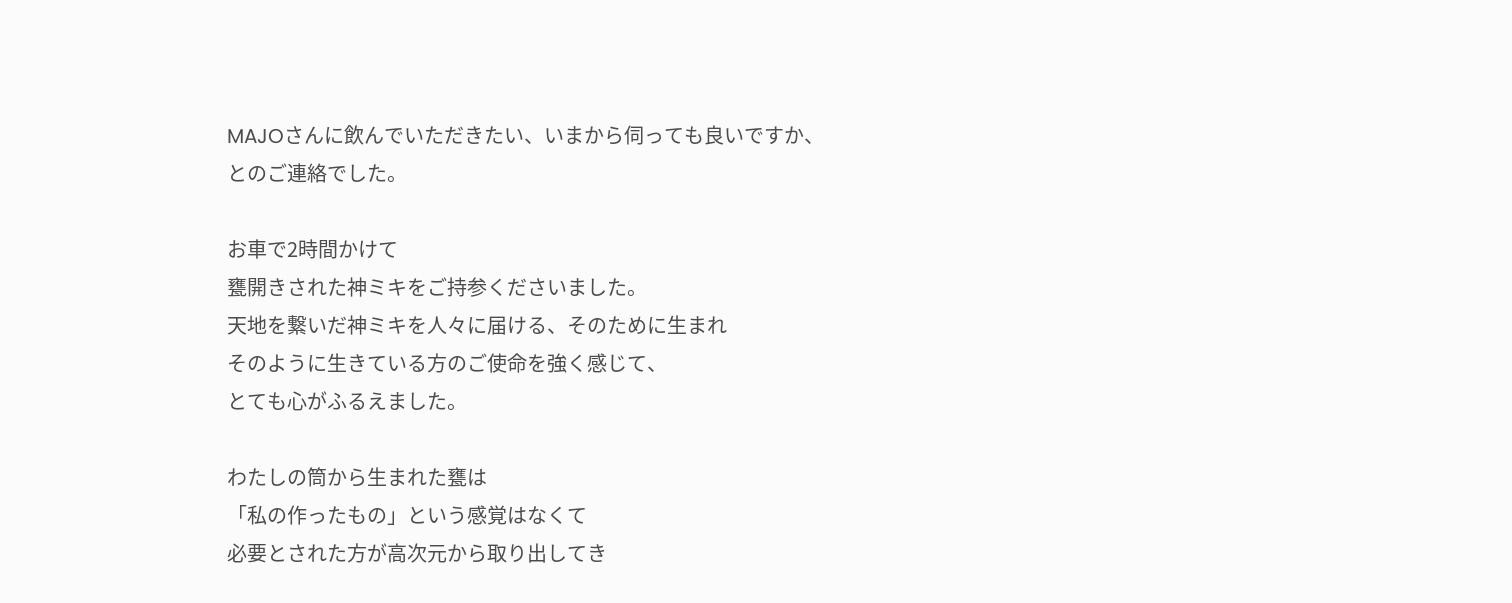MAJOさんに飲んでいただきたい、いまから伺っても良いですか、
とのご連絡でした。

お車で2時間かけて
甕開きされた神ミキをご持参くださいました。
天地を繋いだ神ミキを人々に届ける、そのために生まれ
そのように生きている方のご使命を強く感じて、
とても心がふるえました。

わたしの筒から生まれた甕は
「私の作ったもの」という感覚はなくて
必要とされた方が高次元から取り出してき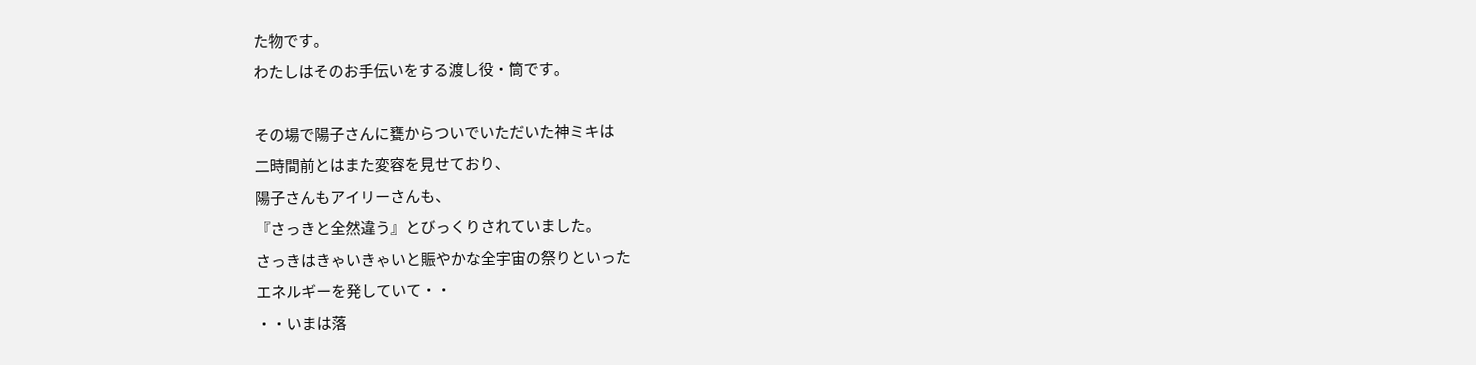た物です。
わたしはそのお手伝いをする渡し役・筒です。

その場で陽子さんに甕からついでいただいた神ミキは
二時間前とはまた変容を見せており、
陽子さんもアイリーさんも、
『さっきと全然違う』とびっくりされていました。
さっきはきゃいきゃいと賑やかな全宇宙の祭りといった
エネルギーを発していて・・
・・いまは落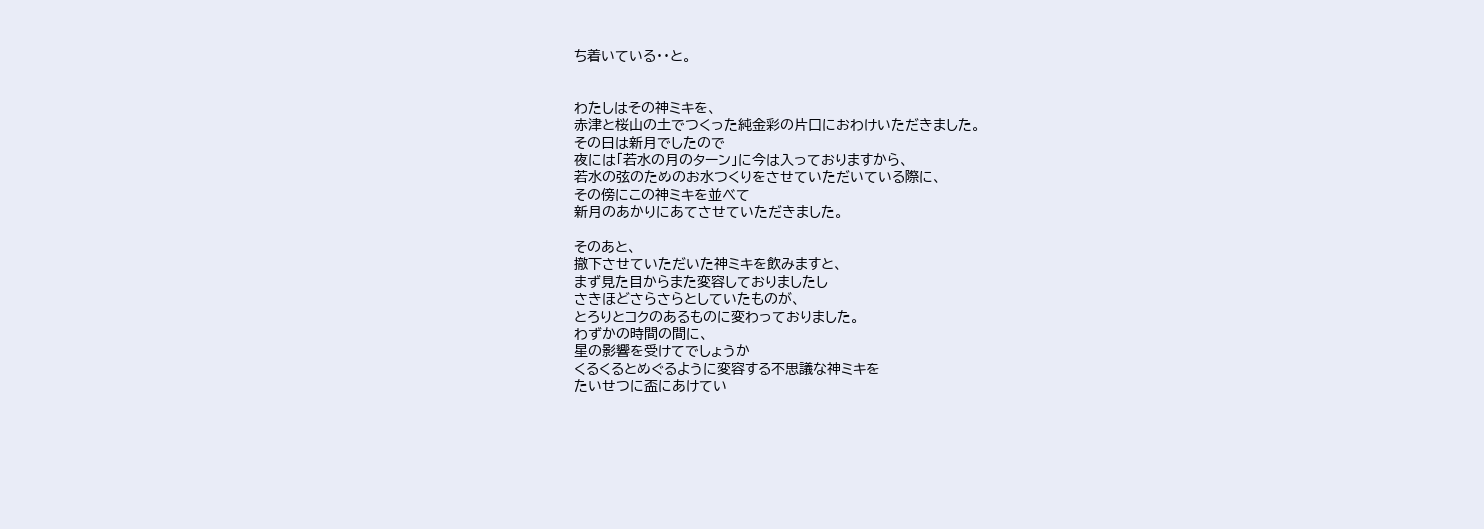ち着いている・・と。


わたしはその神ミキを、
赤津と桜山の土でつくった純金彩の片口におわけいただきました。
その日は新月でしたので
夜には「若水の月のターン」に今は入っておりますから、
若水の弦のためのお水つくりをさせていただいている際に、
その傍にこの神ミキを並べて
新月のあかりにあてさせていただきました。

そのあと、
撤下させていただいた神ミキを飲みますと、
まず見た目からまた変容しておりましたし
さきほどさらさらとしていたものが、
とろりとコクのあるものに変わっておりました。
わずかの時間の間に、
星の影響を受けてでしょうか
くるくるとめぐるように変容する不思議な神ミキを
たいせつに盃にあけてい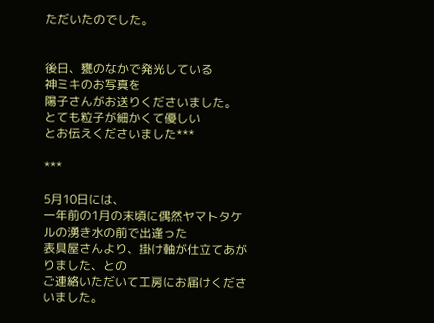ただいたのでした。


後日、甕のなかで発光している
神ミキのお写真を
陽子さんがお送りくださいました。
とても粒子が細かくて優しい
とお伝えくださいました***

***

5月10日には、
一年前の1月の末頃に偶然ヤマトタケルの湧き水の前で出逢った
表具屋さんより、掛け軸が仕立てあがりました、との
ご連絡いただいて工房にお届けくださいました。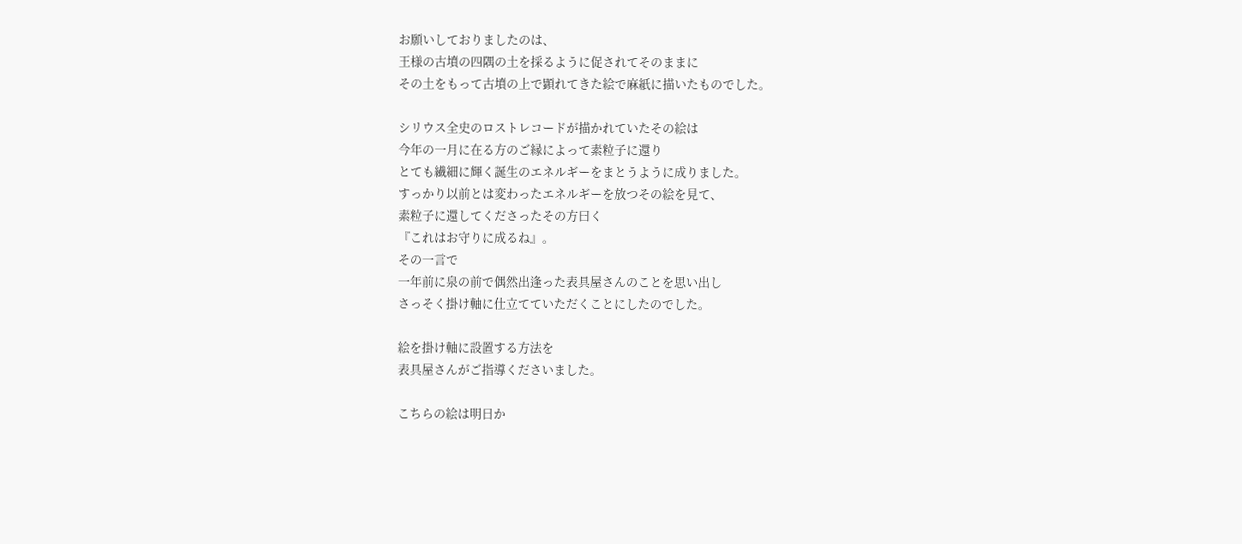お願いしておりましたのは、
王様の古墳の四隅の土を採るように促されてそのままに
その土をもって古墳の上で顕れてきた絵で麻紙に描いたものでした。

シリウス全史のロストレコードが描かれていたその絵は
今年の一月に在る方のご縁によって素粒子に還り
とても繊細に輝く誕生のエネルギーをまとうように成りました。
すっかり以前とは変わったエネルギーを放つその絵を見て、
素粒子に還してくださったその方曰く
『これはお守りに成るね』。
その一言で
一年前に泉の前で偶然出逢った表具屋さんのことを思い出し
さっそく掛け軸に仕立てていただくことにしたのでした。

絵を掛け軸に設置する方法を
表具屋さんがご指導くださいました。

こちらの絵は明日か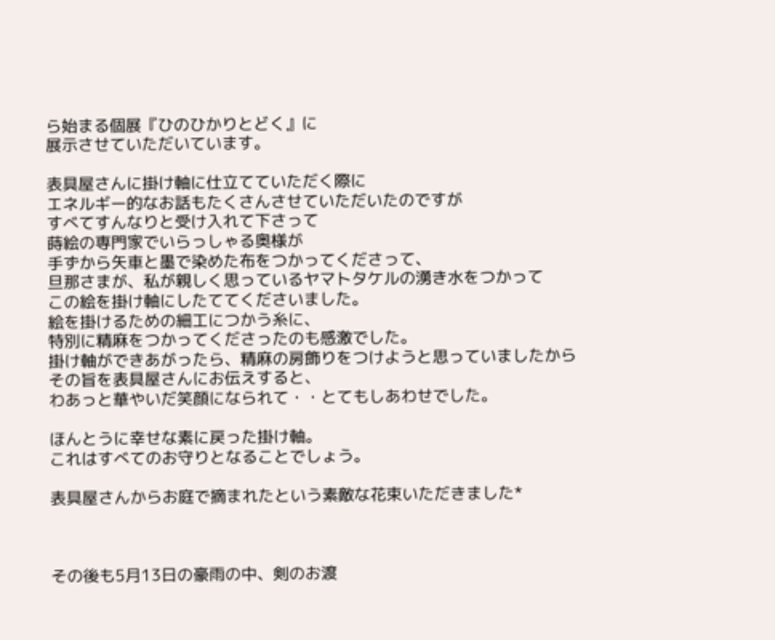ら始まる個展『ひのひかりとどく』に
展示させていただいています。

表具屋さんに掛け軸に仕立てていただく際に
エネルギー的なお話もたくさんさせていただいたのですが
すべてすんなりと受け入れて下さって
蒔絵の専門家でいらっしゃる奥様が
手ずから矢車と墨で染めた布をつかってくださって、
旦那さまが、私が親しく思っているヤマトタケルの湧き水をつかって
この絵を掛け軸にしたててくださいました。
絵を掛けるための細工につかう糸に、
特別に精麻をつかってくださったのも感激でした。
掛け軸ができあがったら、精麻の房飾りをつけようと思っていましたから
その旨を表具屋さんにお伝えすると、
わあっと華やいだ笑顔になられて・・とてもしあわせでした。

ほんとうに幸せな素に戻った掛け軸。
これはすべてのお守りとなることでしょう。

表具屋さんからお庭で摘まれたという素敵な花束いただきました*



その後も5月13日の豪雨の中、剣のお渡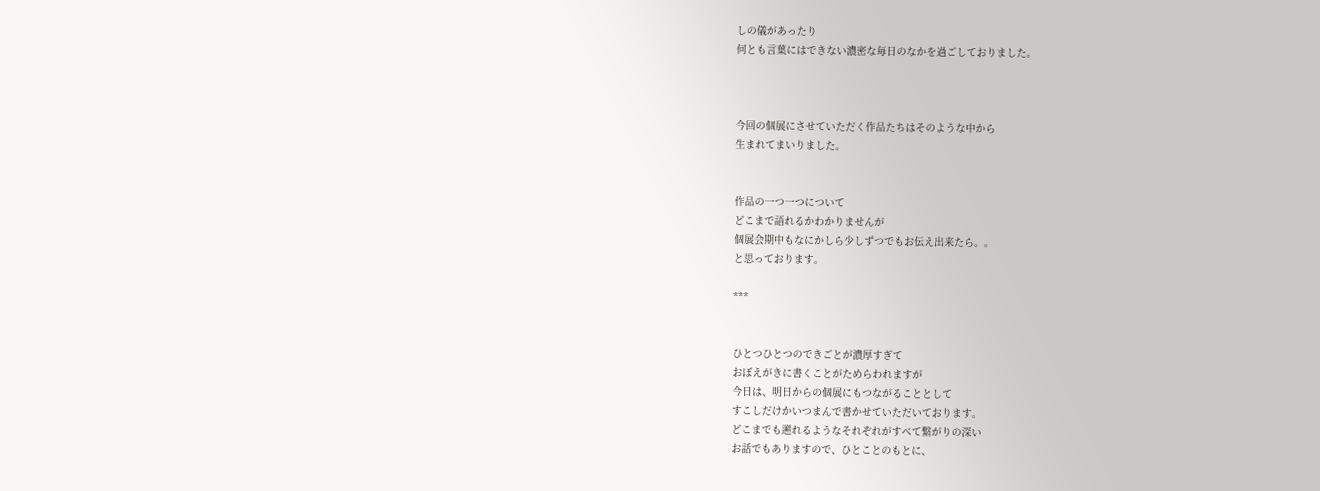しの儀があったり
何とも言葉にはできない濃密な毎日のなかを過ごしておりました。



今回の個展にさせていただく作品たちはそのような中から
生まれてまいりました。


作品の一つ一つについて
どこまで語れるかわかりませんが
個展会期中もなにかしら少しずつでもお伝え出来たら。。
と思っております。

***


ひとつひとつのできごとが濃厚すぎて
おぼえがきに書くことがためらわれますが
今日は、明日からの個展にもつながることとして
すこしだけかいつまんで書かせていただいております。
どこまでも遡れるようなそれぞれがすべて繋がりの深い
お話でもありますので、ひとことのもとに、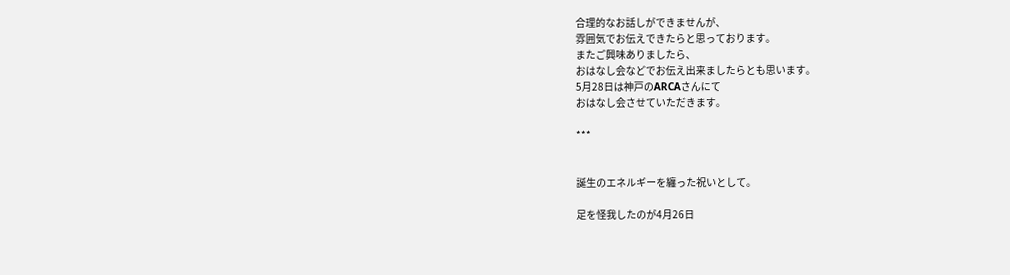合理的なお話しができませんが、
雰囲気でお伝えできたらと思っております。
またご興味ありましたら、
おはなし会などでお伝え出来ましたらとも思います。
5月28日は神戸のARCAさんにて
おはなし会させていただきます。

***


誕生のエネルギーを纏った祝いとして。

足を怪我したのが4月26日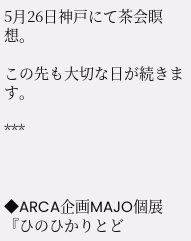5月26日神戸にて茶会瞑想。

この先も大切な日が続きます。

***



◆ARCA企画MAJO個展
『ひのひかりとど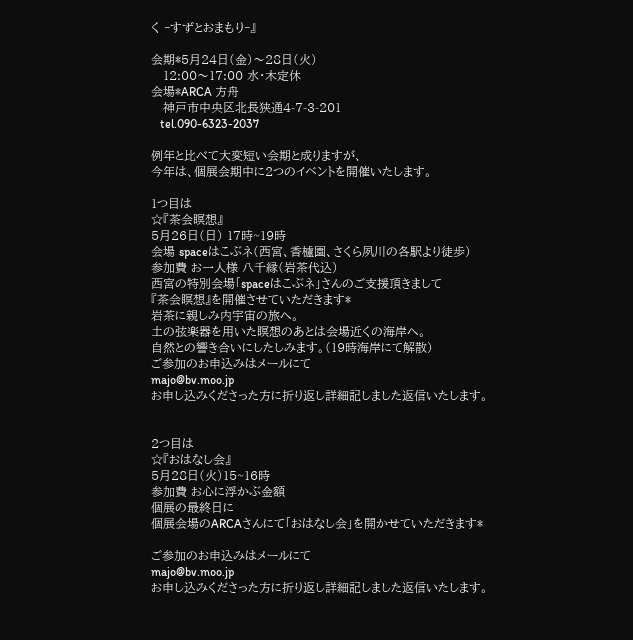く ‐すずとおまもり‐』

会期*5月24日(金)〜28日(火)
   12:00〜17:00 水・木定休
会場*ARCA 方舟
   神戸市中央区北長狭通4-7-3-201
   tel.090-6323-2037

例年と比べて大変短い会期と成りますが、
今年は、個展会期中に2つのイベントを開催いたします。

1つ目は
☆『茶会瞑想』
5月26日(日) 17時~19時
会場 spaceはこぶネ(西宮、香櫨園、さくら夙川の各駅より徒歩)
参加費 お一人様 八千縁(岩茶代込)
西宮の特別会場「spaceはこぶネ」さんのご支援頂きまして
『茶会瞑想』を開催させていただきます*
岩茶に親しみ内宇宙の旅へ。
土の弦楽器を用いた瞑想のあとは会場近くの海岸へ。
自然との響き合いにしたしみます。(19時海岸にて解散)
ご参加のお申込みはメールにて
majo@bv.moo.jp
お申し込みくださった方に折り返し詳細記しました返信いたします。


2つ目は
☆『おはなし会』
5月28日(火)15~16時
参加費 お心に浮かぶ金額
個展の最終日に
個展会場のARCAさんにて「おはなし会」を開かせていただきます*

ご参加のお申込みはメールにて
majo@bv.moo.jp
お申し込みくださった方に折り返し詳細記しました返信いたします。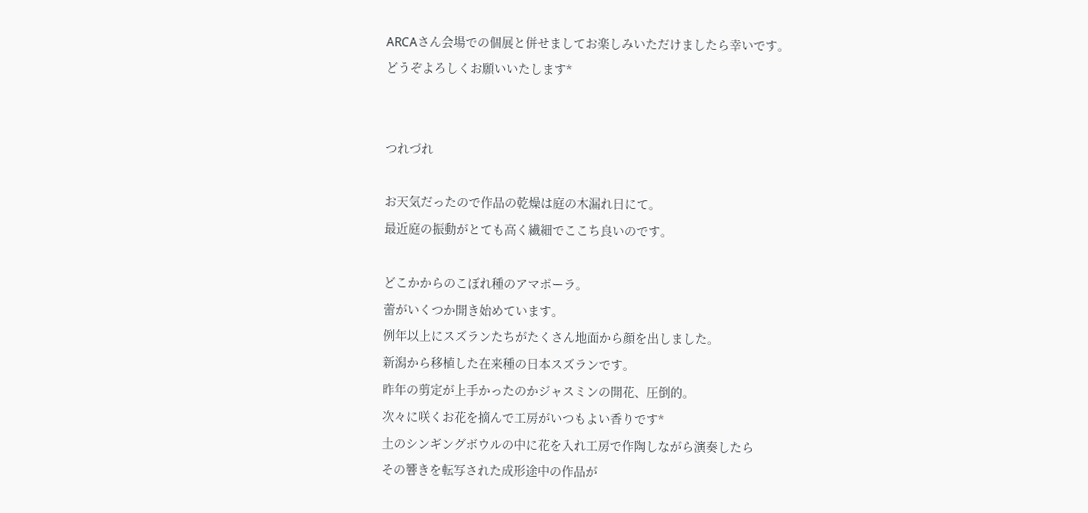ARCAさん会場での個展と併せましてお楽しみいただけましたら幸いです。
どうぞよろしくお願いいたします*


つれづれ

お天気だったので作品の乾燥は庭の木漏れ日にて。
最近庭の振動がとても高く繊細でここち良いのです。

どこかからのこぼれ種のアマポーラ。
蕾がいくつか開き始めています。
例年以上にスズランたちがたくさん地面から顔を出しました。
新潟から移植した在来種の日本スズランです。
昨年の剪定が上手かったのかジャスミンの開花、圧倒的。
次々に咲くお花を摘んで工房がいつもよい香りです*
土のシンギングボウルの中に花を入れ工房で作陶しながら演奏したら
その響きを転写された成形途中の作品が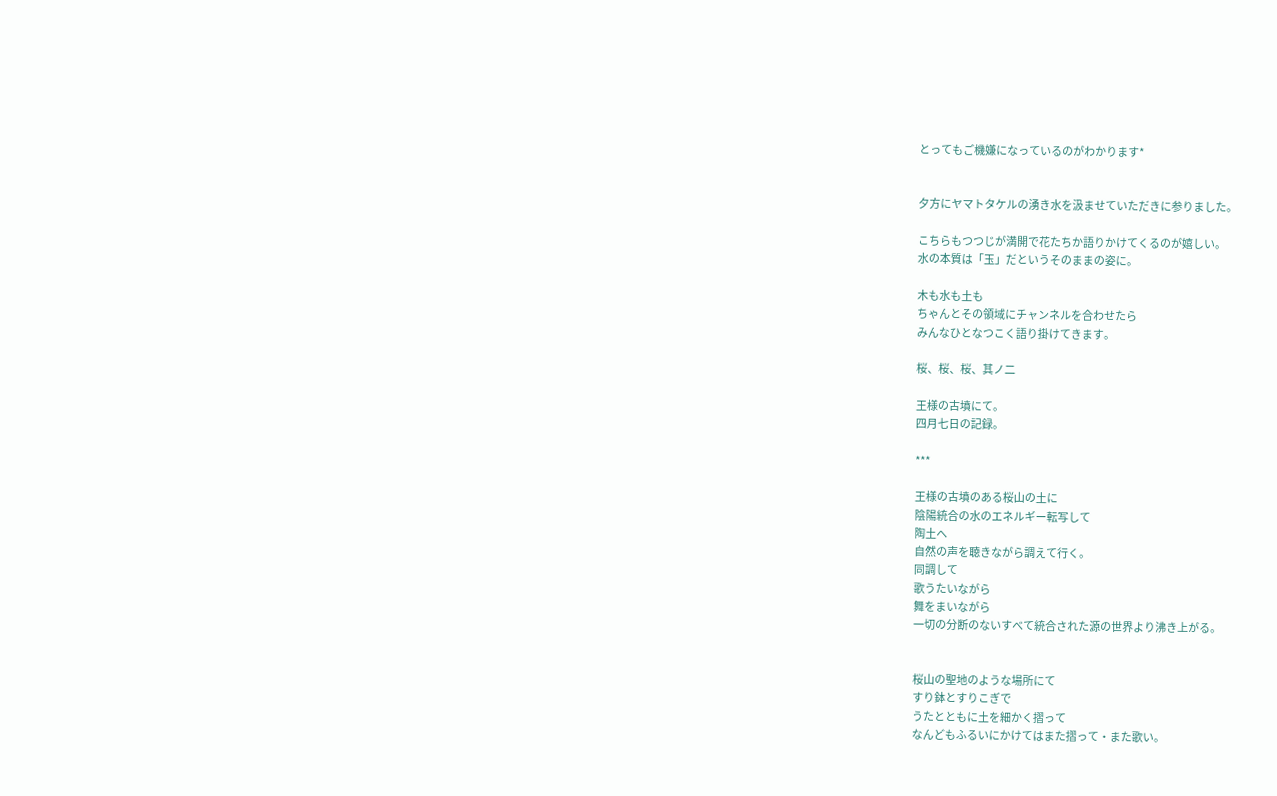とってもご機嫌になっているのがわかります*


夕方にヤマトタケルの湧き水を汲ませていただきに参りました。

こちらもつつじが満開で花たちか語りかけてくるのが嬉しい。
水の本質は「玉」だというそのままの姿に。

木も水も土も
ちゃんとその領域にチャンネルを合わせたら
みんなひとなつこく語り掛けてきます。

桜、桜、桜、其ノ二

王様の古墳にて。
四月七日の記録。

***

王様の古墳のある桜山の土に
陰陽統合の水のエネルギー転写して
陶土へ
自然の声を聴きながら調えて行く。
同調して
歌うたいながら
舞をまいながら
一切の分断のないすべて統合された源の世界より沸き上がる。


桜山の聖地のような場所にて
すり鉢とすりこぎで
うたとともに土を細かく摺って
なんどもふるいにかけてはまた摺って・また歌い。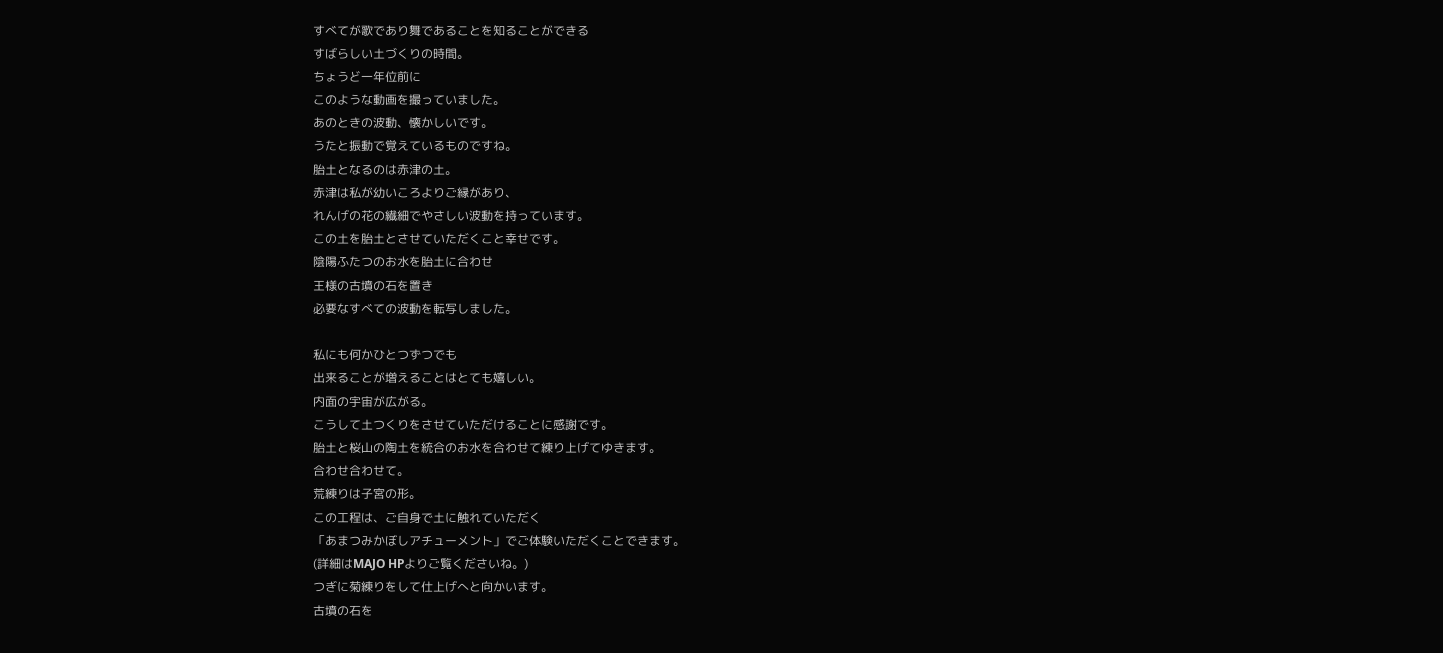すべてが歌であり舞であることを知ることができる
すばらしい土づくりの時間。
ちょうど一年位前に
このような動画を撮っていました。
あのときの波動、懐かしいです。
うたと振動で覚えているものですね。
胎土となるのは赤津の土。
赤津は私が幼いころよりご縁があり、
れんげの花の繊細でやさしい波動を持っています。
この土を胎土とさせていただくこと幸せです。
陰陽ふたつのお水を胎土に合わせ
王様の古墳の石を置き
必要なすべての波動を転写しました。

私にも何かひとつずつでも
出来ることが増えることはとても嬉しい。
内面の宇宙が広がる。
こうして土つくりをさせていただけることに感謝です。
胎土と桜山の陶土を統合のお水を合わせて練り上げてゆきます。
合わせ合わせて。
荒練りは子宮の形。
この工程は、ご自身で土に触れていただく
「あまつみかぼしアチューメント」でご体験いただくことできます。
(詳細はMAJO HPよりご覧くださいね。)
つぎに菊練りをして仕上げへと向かいます。
古墳の石を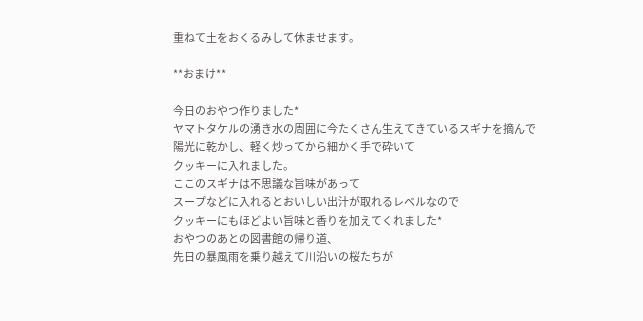重ねて土をおくるみして休ませます。

**おまけ**

今日のおやつ作りました*
ヤマトタケルの湧き水の周囲に今たくさん生えてきているスギナを摘んで
陽光に乾かし、軽く炒ってから細かく手で砕いて
クッキーに入れました。
ここのスギナは不思議な旨味があって
スープなどに入れるとおいしい出汁が取れるレベルなので
クッキーにもほどよい旨味と香りを加えてくれました*
おやつのあとの図書館の帰り道、
先日の暴風雨を乗り越えて川沿いの桜たちが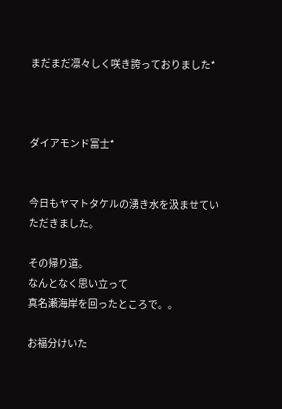まだまだ凛々しく咲き誇っておりました*



ダイアモンド富士*


今日もヤマトタケルの湧き水を汲ませていただきました。

その帰り道。
なんとなく思い立って
真名瀬海岸を回ったところで。。

お福分けいた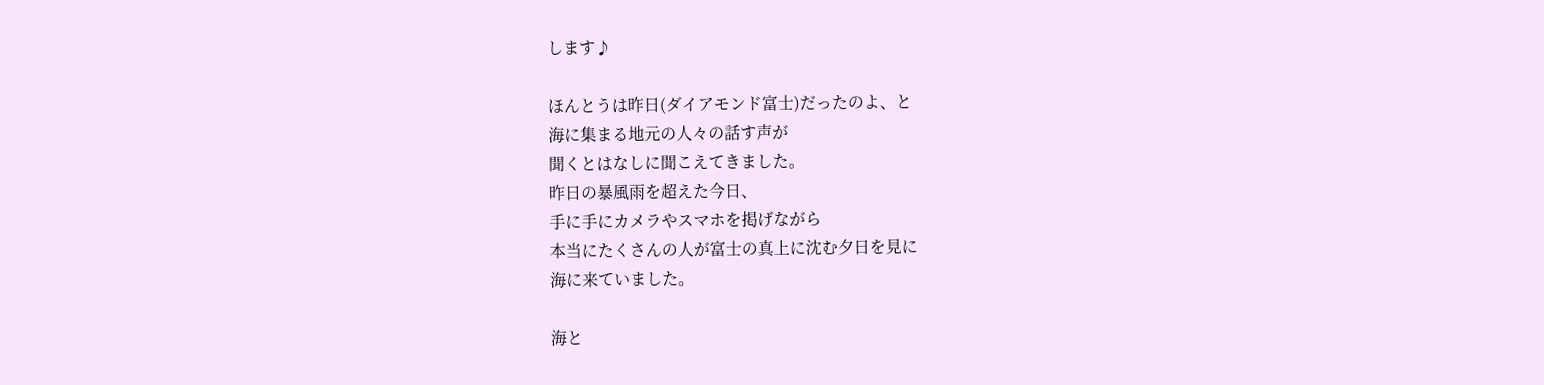します♪

ほんとうは昨日(ダイアモンド富士)だったのよ、と
海に集まる地元の人々の話す声が
聞くとはなしに聞こえてきました。
昨日の暴風雨を超えた今日、
手に手にカメラやスマホを掲げながら
本当にたくさんの人が富士の真上に沈む夕日を見に
海に来ていました。

海と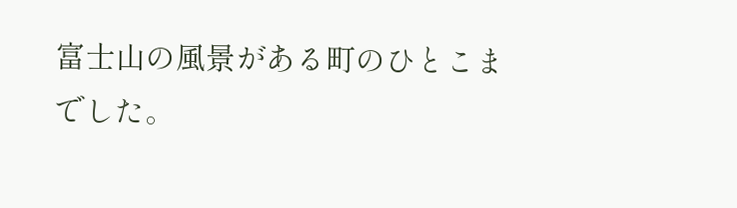富士山の風景がある町のひとこまでした。